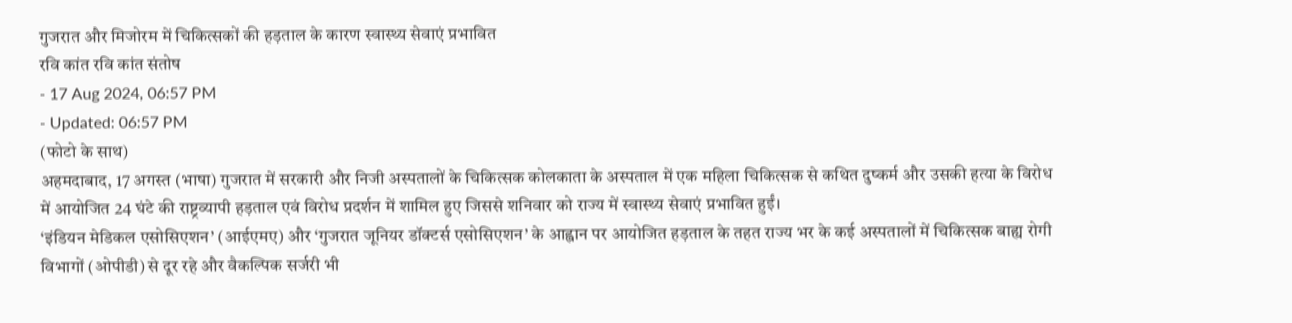गुजरात और मिजोरम में चिकित्सकों की हड़ताल के कारण स्वास्थ्य सेवाएं प्रभावित
रवि कांत रवि कांत संतोष
- 17 Aug 2024, 06:57 PM
- Updated: 06:57 PM
(फोटो के साथ)
अहमदाबाद, 17 अगस्त (भाषा) गुजरात में सरकारी और निजी अस्पतालों के चिकित्सक कोलकाता के अस्पताल में एक महिला चिकित्सक से कथित दुष्कर्म और उसकी हत्या के विरोध में आयोजित 24 घंटे की राष्ट्रव्यापी हड़ताल एवं विरोध प्रदर्शन में शामिल हुए जिससे शनिवार को राज्य में स्वास्थ्य सेवाएं प्रभावित हुईं।
‘इंडियन मेडिकल एसोसिएशन’ (आईएमए) और ‘गुजरात जूनियर डॉक्टर्स एसोसिएशन’ के आह्वान पर आयोजित हड़ताल के तहत राज्य भर के कई अस्पतालों में चिकित्सक बाह्य रोगी विभागों (ओपीडी) से दूर रहे और वैकल्पिक सर्जरी भी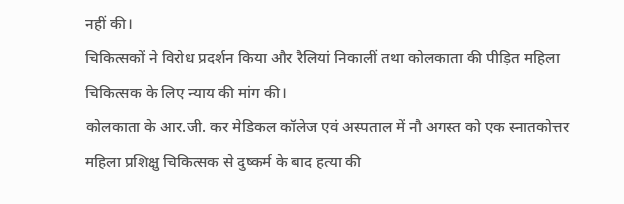नहीं की।
चिकित्सकों ने विरोध प्रदर्शन किया और रैलियां निकालीं तथा कोलकाता की पीड़ित महिला चिकित्सक के लिए न्याय की मांग की।
कोलकाता के आर.जी. कर मेडिकल कॉलेज एवं अस्पताल में नौ अगस्त को एक स्नातकोत्तर महिला प्रशिक्षु चिकित्सक से दुष्कर्म के बाद हत्या की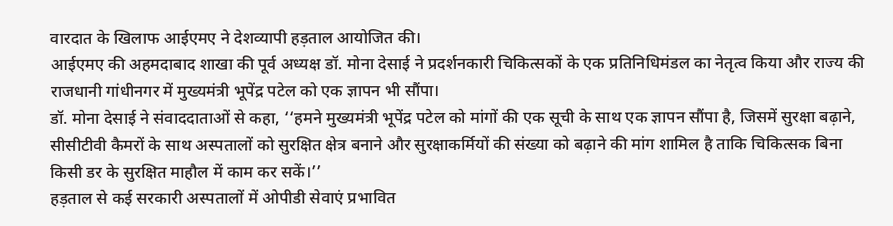वारदात के खिलाफ आईएमए ने देशव्यापी हड़ताल आयोजित की।
आईएमए की अहमदाबाद शाखा की पूर्व अध्यक्ष डॉ. मोना देसाई ने प्रदर्शनकारी चिकित्सकों के एक प्रतिनिधिमंडल का नेतृत्व किया और राज्य की राजधानी गांधीनगर में मुख्यमंत्री भूपेंद्र पटेल को एक ज्ञापन भी सौंपा।
डॉ. मोना देसाई ने संवाददाताओं से कहा, ‘‘हमने मुख्यमंत्री भूपेंद्र पटेल को मांगों की एक सूची के साथ एक ज्ञापन सौंपा है, जिसमें सुरक्षा बढ़ाने, सीसीटीवी कैमरों के साथ अस्पतालों को सुरक्षित क्षेत्र बनाने और सुरक्षाकर्मियों की संख्या को बढ़ाने की मांग शामिल है ताकि चिकित्सक बिना किसी डर के सुरक्षित माहौल में काम कर सकें।’’
हड़ताल से कई सरकारी अस्पतालों में ओपीडी सेवाएं प्रभावित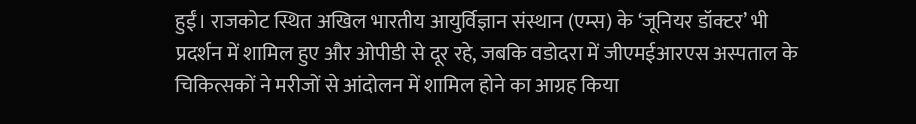हुईं। राजकोट स्थित अखिल भारतीय आयुर्विज्ञान संस्थान (एम्स) के ‘जूनियर डॉक्टर’ भी प्रदर्शन में शामिल हुए और ओपीडी से दूर रहे, जबकि वडोदरा में जीएमईआरएस अस्पताल के चिकित्सकों ने मरीजों से आंदोलन में शामिल होने का आग्रह किया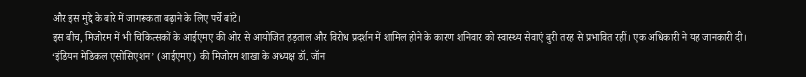और इस मुद्दे के बारे में जागरूकता बढ़ाने के लिए पर्चे बांटे।
इस बीच, मिजोरम में भी चिकित्सकों के आईएमए की ओर से आयोजित हड़ताल और विरोध प्रदर्शन में शामिल होने के कारण शनिवार को स्वास्थ्य सेवाएं बुरी तरह से प्रभावित रहीं। एक अधिकारी ने यह जानकारी दी।
‘इंडियन मेडिकल एसोसिएशन’ (आईएमए) की मिजोरम शाखा के अध्यक्ष डॉ. जॉन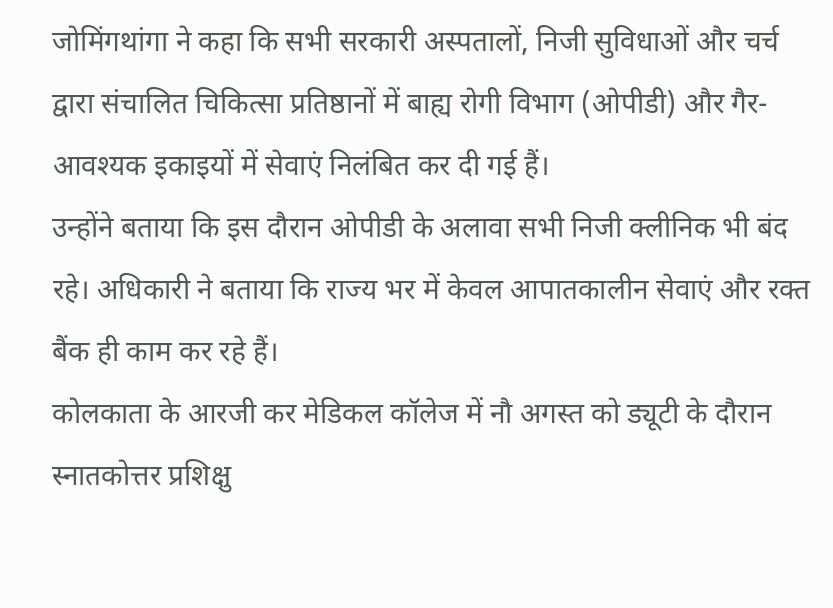जोमिंगथांगा ने कहा कि सभी सरकारी अस्पतालों, निजी सुविधाओं और चर्च द्वारा संचालित चिकित्सा प्रतिष्ठानों में बाह्य रोगी विभाग (ओपीडी) और गैर-आवश्यक इकाइयों में सेवाएं निलंबित कर दी गई हैं।
उन्होंने बताया कि इस दौरान ओपीडी के अलावा सभी निजी क्लीनिक भी बंद रहे। अधिकारी ने बताया कि राज्य भर में केवल आपातकालीन सेवाएं और रक्त बैंक ही काम कर रहे हैं।
कोलकाता के आरजी कर मेडिकल कॉलेज में नौ अगस्त को ड्यूटी के दौरान स्नातकोत्तर प्रशिक्षु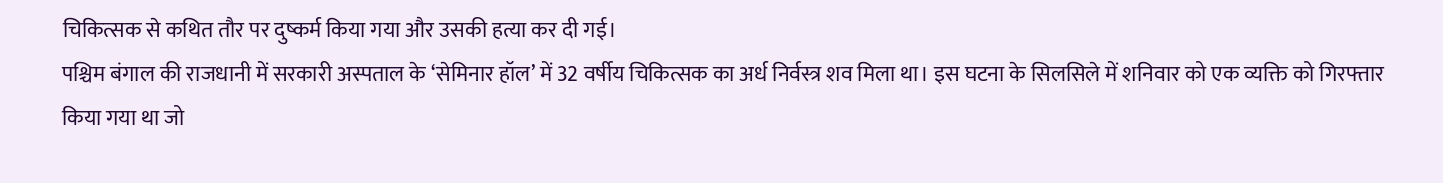चिकित्सक से कथित तौर पर दुष्कर्म किया गया और उसकी हत्या कर दी गई।
पश्चिम बंगाल की राजधानी में सरकारी अस्पताल के ‘सेमिनार हॉल’ में 32 वर्षीय चिकित्सक का अर्ध निर्वस्त्र शव मिला था। इस घटना के सिलसिले में शनिवार को एक व्यक्ति को गिरफ्तार किया गया था जो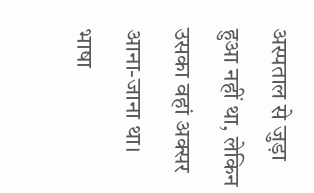अस्पताल से जुड़ा हुआ नहीं था, लेकिन उसका वहां अक्सर आना-जाना था।
भाषा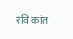रवि कांत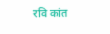रवि कांत